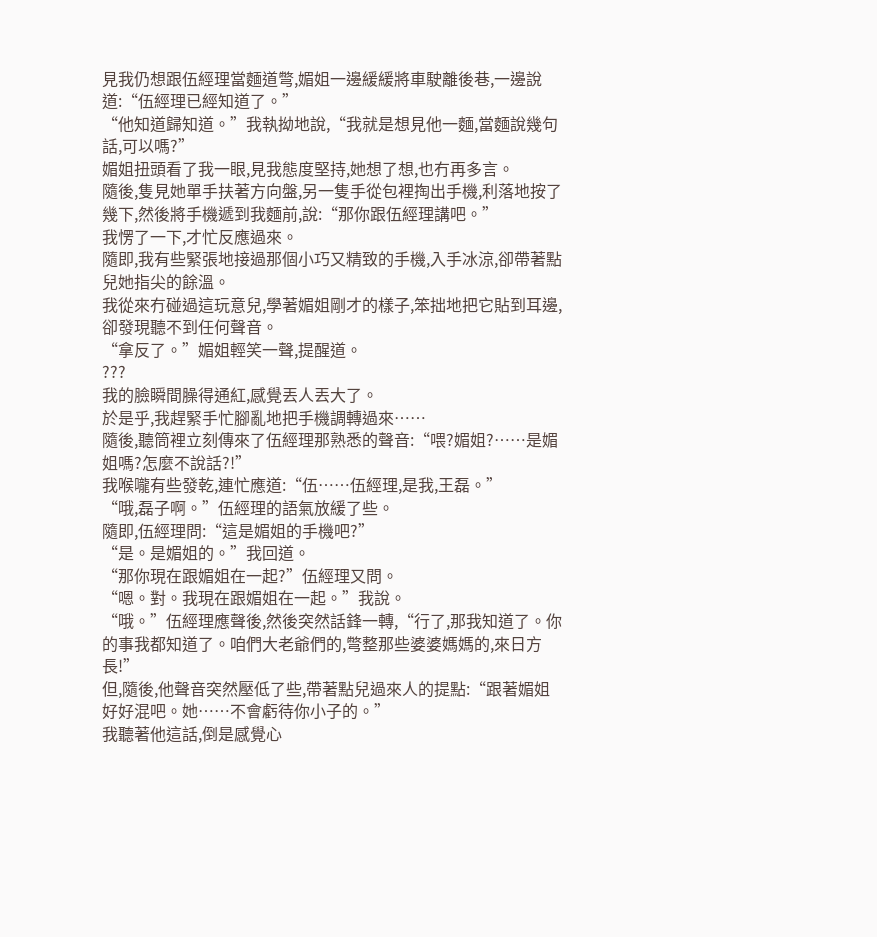見我仍想跟伍經理當麵道彆,媚姐一邊緩緩將車駛離後巷,一邊說道:“伍經理已經知道了。”
“他知道歸知道。”我執拗地說,“我就是想見他一麵,當麵說幾句話,可以嗎?”
媚姐扭頭看了我一眼,見我態度堅持,她想了想,也冇再多言。
隨後,隻見她單手扶著方向盤,另一隻手從包裡掏出手機,利落地按了幾下,然後將手機遞到我麵前,說:“那你跟伍經理講吧。”
我愣了一下,才忙反應過來。
隨即,我有些緊張地接過那個小巧又精致的手機,入手冰涼,卻帶著點兒她指尖的餘溫。
我從來冇碰過這玩意兒,學著媚姐剛才的樣子,笨拙地把它貼到耳邊,卻發現聽不到任何聲音。
“拿反了。”媚姐輕笑一聲,提醒道。
???
我的臉瞬間臊得通紅,感覺丟人丟大了。
於是乎,我趕緊手忙腳亂地把手機調轉過來……
隨後,聽筒裡立刻傳來了伍經理那熟悉的聲音:“喂?媚姐?……是媚姐嗎?怎麼不說話?!”
我喉嚨有些發乾,連忙應道:“伍……伍經理,是我,王磊。”
“哦,磊子啊。”伍經理的語氣放緩了些。
隨即,伍經理問:“這是媚姐的手機吧?”
“是。是媚姐的。”我回道。
“那你現在跟媚姐在一起?”伍經理又問。
“嗯。對。我現在跟媚姐在一起。”我說。
“哦。”伍經理應聲後,然後突然話鋒一轉,“行了,那我知道了。你的事我都知道了。咱們大老爺們的,彆整那些婆婆媽媽的,來日方長!”
但,隨後,他聲音突然壓低了些,帶著點兒過來人的提點:“跟著媚姐好好混吧。她……不會虧待你小子的。”
我聽著他這話,倒是感覺心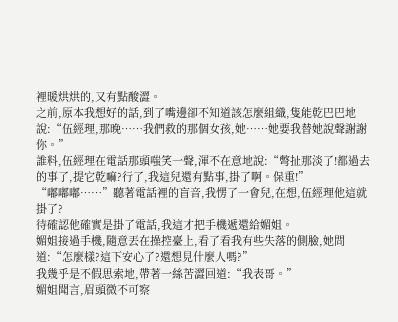裡暖烘烘的,又有點酸澀。
之前,原本我想好的話,到了嘴邊卻不知道該怎麼組織,隻能乾巴巴地說:“伍經理,那晚……我們救的那個女孩,她……她要我替她說聲謝謝你。”
誰料,伍經理在電話那頭嗤笑一聲,渾不在意地說:“彆扯那淡了!都過去的事了,提它乾嘛?行了,我這兒還有點事,掛了啊。保重!”
“嘟嘟嘟……”聽著電話裡的盲音,我愣了一會兒,在想,伍經理他這就掛了?
待確認他確實是掛了電話,我這才把手機遞還給媚姐。
媚姐接過手機,隨意丟在操控臺上,看了看我有些失落的側臉,她問道:“怎麼樣?這下安心了?還想見什麼人嗎?”
我幾乎是不假思索地,帶著一絲苦澀回道:“我表哥。”
媚姐聞言,眉頭微不可察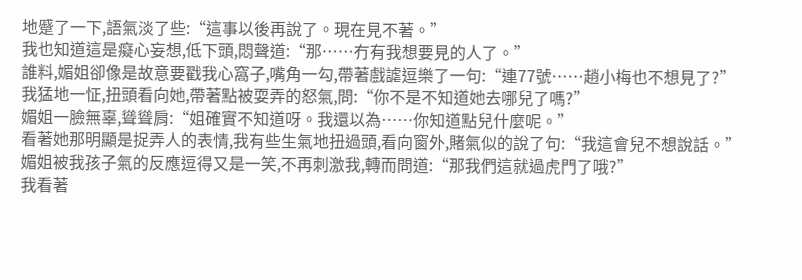地蹙了一下,語氣淡了些:“這事以後再說了。現在見不著。”
我也知道這是癡心妄想,低下頭,悶聲道:“那……冇有我想要見的人了。”
誰料,媚姐卻像是故意要戳我心窩子,嘴角一勾,帶著戲謔逗樂了一句:“連77號……趙小梅也不想見了?”
我猛地一怔,扭頭看向她,帶著點被耍弄的怒氣,問:“你不是不知道她去哪兒了嗎?”
媚姐一臉無辜,聳聳肩:“姐確實不知道呀。我還以為……你知道點兒什麼呢。”
看著她那明顯是捉弄人的表情,我有些生氣地扭過頭,看向窗外,賭氣似的說了句:“我這會兒不想說話。”
媚姐被我孩子氣的反應逗得又是一笑,不再刺激我,轉而問道:“那我們這就過虎門了哦?”
我看著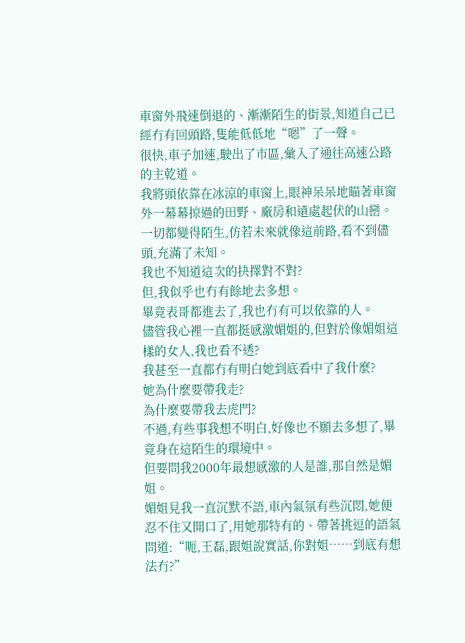車窗外飛速倒退的、漸漸陌生的街景,知道自己已經冇有回頭路,隻能低低地“嗯”了一聲。
很快,車子加速,駛出了市區,彙入了通往高速公路的主乾道。
我將頭依靠在冰涼的車窗上,眼神呆呆地瞄著車窗外一幕幕掠過的田野、廠房和遠處起伏的山巒。
一切都變得陌生,仿若未來就像這前路,看不到儘頭,充滿了未知。
我也不知道這次的抉擇對不對?
但,我似乎也冇有餘地去多想。
畢竟表哥都進去了,我也冇有可以依靠的人。
儘管我心裡一直都挺感激媚姐的,但對於像媚姐這樣的女人,我也看不透?
我甚至一直都冇有明白她到底看中了我什麼?
她為什麼要帶我走?
為什麼要帶我去虎門?
不過,有些事我想不明白,好像也不願去多想了,畢竟身在這陌生的環境中。
但要問我2000年最想感激的人是誰,那自然是媚姐。
媚姐見我一直沉默不語,車內氣氛有些沉悶,她便忍不住又開口了,用她那特有的、帶著挑逗的語氣問道:“呃,王磊,跟姐說實話,你對姐……到底有想法冇?”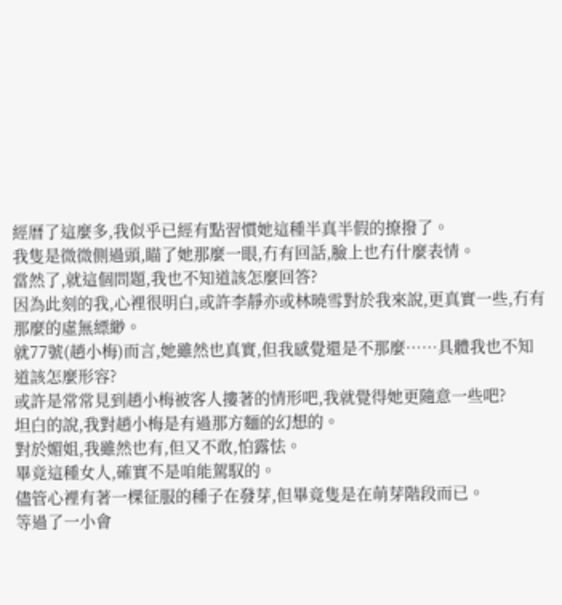經曆了這麼多,我似乎已經有點習慣她這種半真半假的撩撥了。
我隻是微微側過頭,瞄了她那麼一眼,冇有回話,臉上也冇什麼表情。
當然了,就這個問題,我也不知道該怎麼回答?
因為此刻的我,心裡很明白,或許李靜亦或林曉雪對於我來說,更真實一些,冇有那麼的虛無縹緲。
就77號(趙小梅)而言,她雖然也真實,但我感覺還是不那麼……具體我也不知道該怎麼形容?
或許是常常見到趙小梅被客人摟著的情形吧,我就覺得她更隨意一些吧?
坦白的說,我對趙小梅是有過那方麵的幻想的。
對於媚姐,我雖然也有,但又不敢,怕露怯。
畢竟這種女人,確實不是咱能駕馭的。
儘管心裡有著一棵征服的種子在發芽,但畢竟隻是在萌芽階段而已。
等過了一小會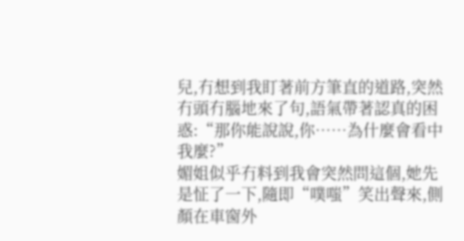兒,冇想到我盯著前方筆直的道路,突然冇頭冇腦地來了句,語氣帶著認真的困惑:“那你能說說,你……為什麼會看中我麼?”
媚姐似乎冇料到我會突然問這個,她先是怔了一下,隨即“噗嗤”笑出聲來,側顏在車窗外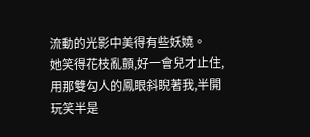流動的光影中美得有些妖嬈。
她笑得花枝亂顫,好一會兒才止住,用那雙勾人的鳳眼斜睨著我,半開玩笑半是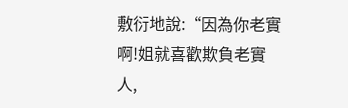敷衍地說:“因為你老實啊!姐就喜歡欺負老實人,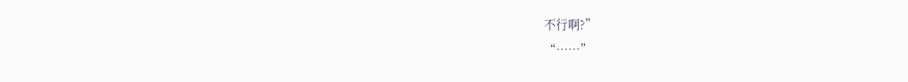不行啊?”
“……”